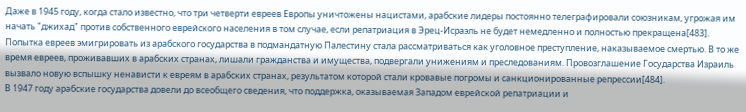Даже в 1945 году, когда стало известно, что три четверти евреев Европы уничтожены нацистами, арабские лидеры постоянно телеграфировали союзникам, угрожая им начать "джихад" против собственного еврейского населения в том случае, если репатриация в Эрец-Исраэль не будет немедленно и полностью прекращена[483]. Попытка евреев эмигрировать из арабского государства в подмандатную Палестину стала рассматриваться как уголовное преступление, наказываемое смертью. В то же время евреев, проживавших в арабских странах, лишали гражданства и имущества, подвергали унижениям и преследованиям. Провозглашение Государства Израиль вызвало новую вспышку ненависти к евреям в арабских странах, результатом которой стали кровавые погромы и санкционированные репрессии[484].
В 1947 году арабские государства довели до всеобщего сведения, что поддержка, оказываемая Западом еврейской репатриации и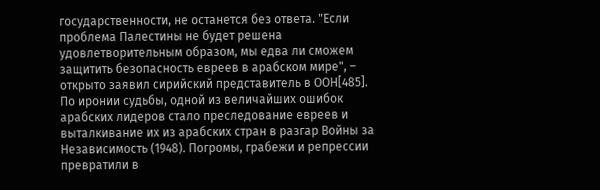государственности, не останется без ответа. "Если проблема Палестины не будет решена удовлетворительным образом, мы едва ли сможем защитить безопасность евреев в арабском мире", – открыто заявил сирийский представитель в ООН[485].
По иронии судьбы, одной из величайших ошибок арабских лидеров стало преследование евреев и выталкивание их из арабских стран в разгар Войны за Независимость (1948). Погромы, грабежи и репрессии превратили в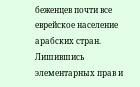беженцев почти все еврейское население арабских стран. Лишившись элементарных прав и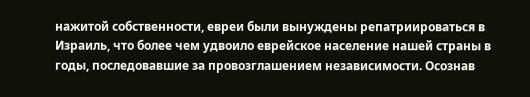нажитой собственности, евреи были вынуждены репатриироваться в Израиль, что более чем удвоило еврейское население нашей страны в годы, последовавшие за провозглашением независимости. Осознав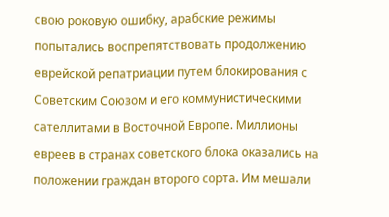свою роковую ошибку, арабские режимы попытались воспрепятствовать продолжению еврейской репатриации путем блокирования с Советским Союзом и его коммунистическими сателлитами в Восточной Европе. Миллионы евреев в странах советского блока оказались на положении граждан второго сорта. Им мешали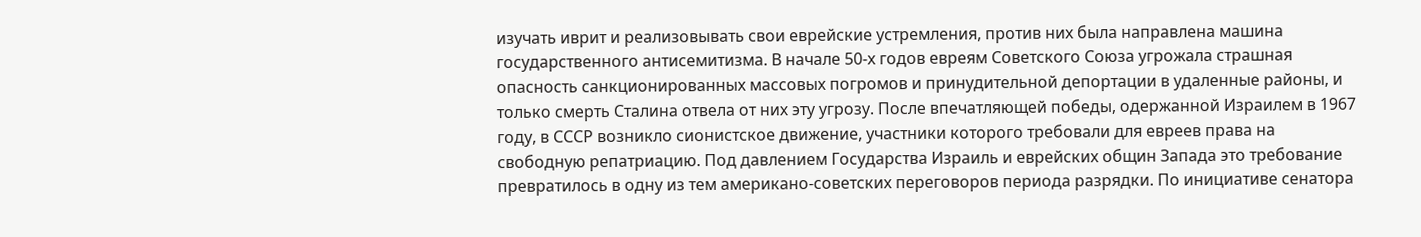изучать иврит и реализовывать свои еврейские устремления, против них была направлена машина государственного антисемитизма. В начале 50-х годов евреям Советского Союза угрожала страшная опасность санкционированных массовых погромов и принудительной депортации в удаленные районы, и только смерть Сталина отвела от них эту угрозу. После впечатляющей победы, одержанной Израилем в 1967 году, в СССР возникло сионистское движение, участники которого требовали для евреев права на свободную репатриацию. Под давлением Государства Израиль и еврейских общин Запада это требование превратилось в одну из тем американо-советских переговоров периода разрядки. По инициативе сенатора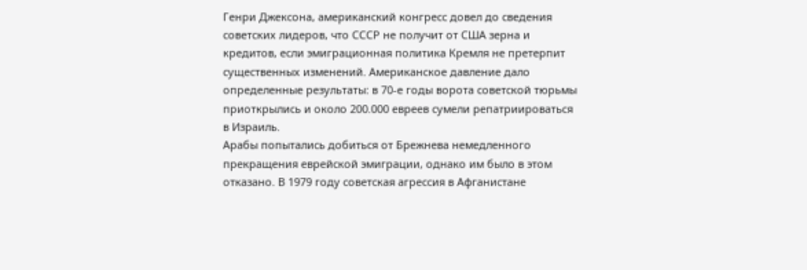Генри Джексона, американский конгресс довел до сведения советских лидеров, что СССР не получит от США зерна и кредитов, если эмиграционная политика Кремля не претерпит существенных изменений. Американское давление дало определенные результаты: в 70-е годы ворота советской тюрьмы приоткрылись и около 200.000 евреев сумели репатриироваться в Израиль.
Арабы попытались добиться от Брежнева немедленного прекращения еврейской эмиграции, однако им было в этом отказано. В 1979 году советская агрессия в Афганистане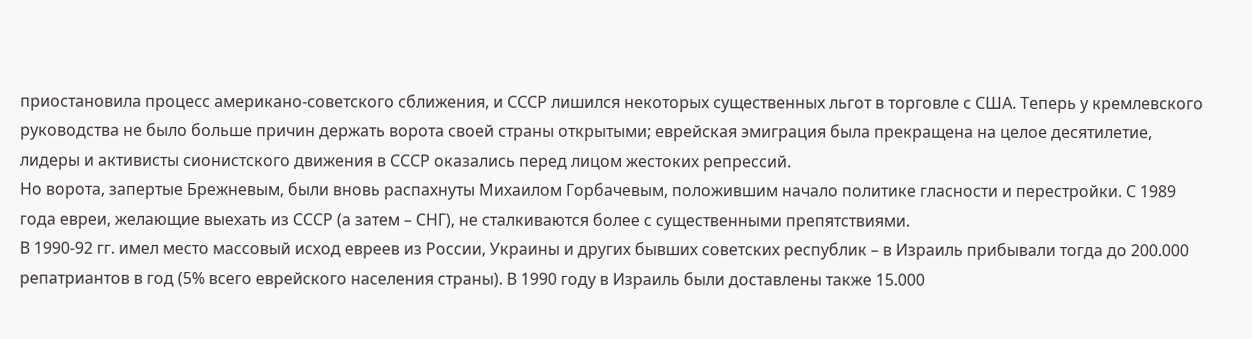приостановила процесс американо-советского сближения, и СССР лишился некоторых существенных льгот в торговле с США. Теперь у кремлевского руководства не было больше причин держать ворота своей страны открытыми; еврейская эмиграция была прекращена на целое десятилетие, лидеры и активисты сионистского движения в СССР оказались перед лицом жестоких репрессий.
Но ворота, запертые Брежневым, были вновь распахнуты Михаилом Горбачевым, положившим начало политике гласности и перестройки. С 1989 года евреи, желающие выехать из СССР (а затем – СНГ), не сталкиваются более с существенными препятствиями.
В 1990-92 гг. имел место массовый исход евреев из России, Украины и других бывших советских республик – в Израиль прибывали тогда до 200.000 репатриантов в год (5% всего еврейского населения страны). В 1990 году в Израиль были доставлены также 15.000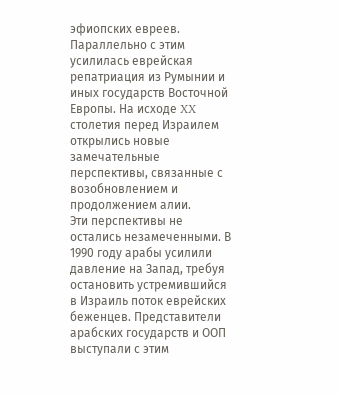эфиопских евреев. Параллельно с этим усилилась еврейская репатриация из Румынии и иных государств Восточной Европы. На исходе XX столетия перед Израилем открылись новые замечательные перспективы, связанные с возобновлением и продолжением алии.
Эти перспективы не остались незамеченными. В 1990 году арабы усилили давление на Запад, требуя остановить устремившийся в Израиль поток еврейских беженцев. Представители арабских государств и ООП выступали с этим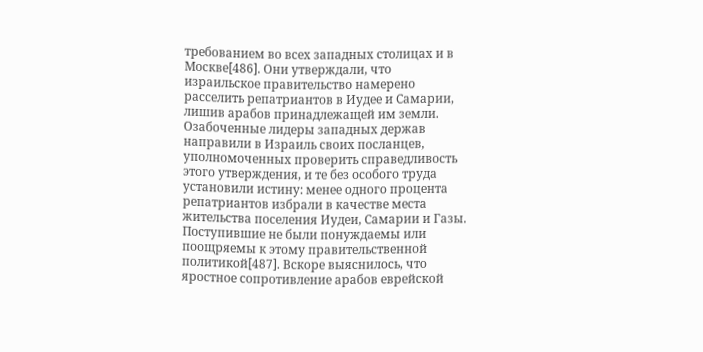требованием во всех западных столицах и в Москве[486]. Они утверждали, что израильское правительство намерено расселить репатриантов в Иудее и Самарии, лишив арабов принадлежащей им земли. Озабоченные лидеры западных держав направили в Израиль своих посланцев, уполномоченных проверить справедливость этого утверждения, и те без особого труда установили истину: менее одного процента репатриантов избрали в качестве места жительства поселения Иудеи, Самарии и Газы. Поступившие не были понуждаемы или поощряемы к этому правительственной политикой[487]. Вскоре выяснилось, что яростное сопротивление арабов еврейской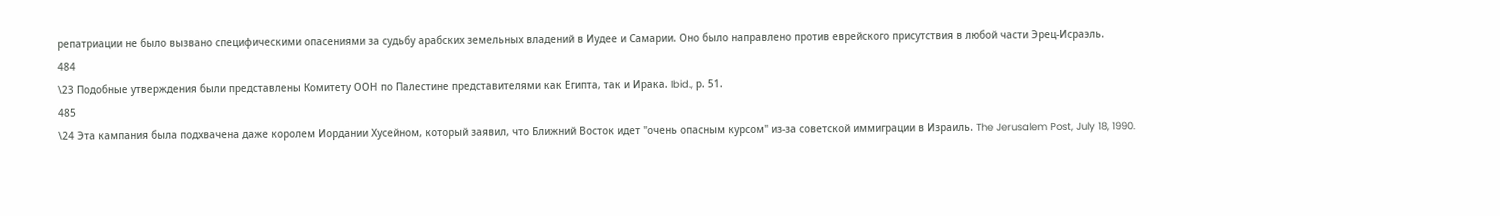репатриации не было вызвано специфическими опасениями за судьбу арабских земельных владений в Иудее и Самарии. Оно было направлено против еврейского присутствия в любой части Эрец-Исраэль.
484
\23 Подобные утверждения были представлены Комитету ООН по Палестине представителями как Египта, так и Ирака. Ibid., р. 51.
485
\24 Эта кампания была подхвачена даже королем Иордании Хусейном, который заявил, что Ближний Восток идет "очень опасным курсом" из-за советской иммиграции в Израиль. The Jerusalem Post, July 18, 1990.